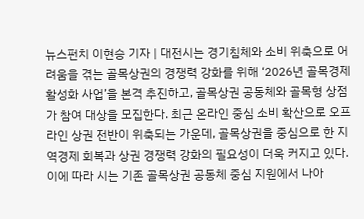뉴스펀치 이현승 기자 | 대전시는 경기침체와 소비 위축으로 어려움을 겪는 골목상권의 경쟁력 강화를 위해 ‘2026년 골목경제 활성화 사업’을 본격 추진하고, 골목상권 공동체와 골목형 상점가 참여 대상을 모집한다. 최근 온라인 중심 소비 확산으로 오프라인 상권 전반이 위축되는 가운데, 골목상권을 중심으로 한 지역경제 회복과 상권 경쟁력 강화의 필요성이 더욱 커지고 있다. 이에 따라 시는 기존 골목상권 공동체 중심 지원에서 나아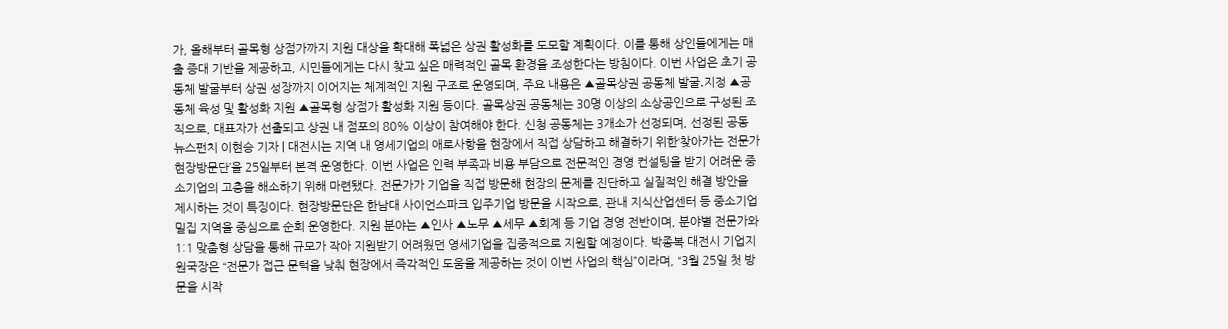가, 올해부터 골목형 상점가까지 지원 대상을 확대해 폭넓은 상권 활성화를 도모할 계획이다. 이를 통해 상인들에게는 매출 증대 기반을 제공하고, 시민들에게는 다시 찾고 싶은 매력적인 골목 환경을 조성한다는 방침이다. 이번 사업은 초기 공동체 발굴부터 상권 성장까지 이어지는 체계적인 지원 구조로 운영되며, 주요 내용은 ▲골목상권 공동체 발굴․지정 ▲공동체 육성 및 활성화 지원 ▲골목형 상점가 활성화 지원 등이다. 골목상권 공동체는 30명 이상의 소상공인으로 구성된 조직으로, 대표자가 선출되고 상권 내 점포의 80% 이상이 참여해야 한다. 신청 공동체는 3개소가 선정되며, 선정된 공동
뉴스펀치 이현승 기자 | 대전시는 지역 내 영세기업의 애로사항을 현장에서 직접 상담하고 해결하기 위한‘찾아가는 전문가 현장방문단’을 25일부터 본격 운영한다. 이번 사업은 인력 부족과 비용 부담으로 전문적인 경영 컨설팅을 받기 어려운 중소기업의 고충을 해소하기 위해 마련됐다. 전문가가 기업을 직접 방문해 현장의 문제를 진단하고 실질적인 해결 방안을 제시하는 것이 특징이다. 현장방문단은 한남대 사이언스파크 입주기업 방문을 시작으로, 관내 지식산업센터 등 중소기업 밀집 지역을 중심으로 순회 운영한다. 지원 분야는 ▲인사 ▲노무 ▲세무 ▲회계 등 기업 경영 전반이며, 분야별 전문가와 1:1 맞춤형 상담을 통해 규모가 작아 지원받기 어려웠던 영세기업을 집중적으로 지원할 예정이다. 박종복 대전시 기업지원국장은 “전문가 접근 문턱을 낮춰 현장에서 즉각적인 도움을 제공하는 것이 이번 사업의 핵심”이라며, “3월 25일 첫 방문을 시작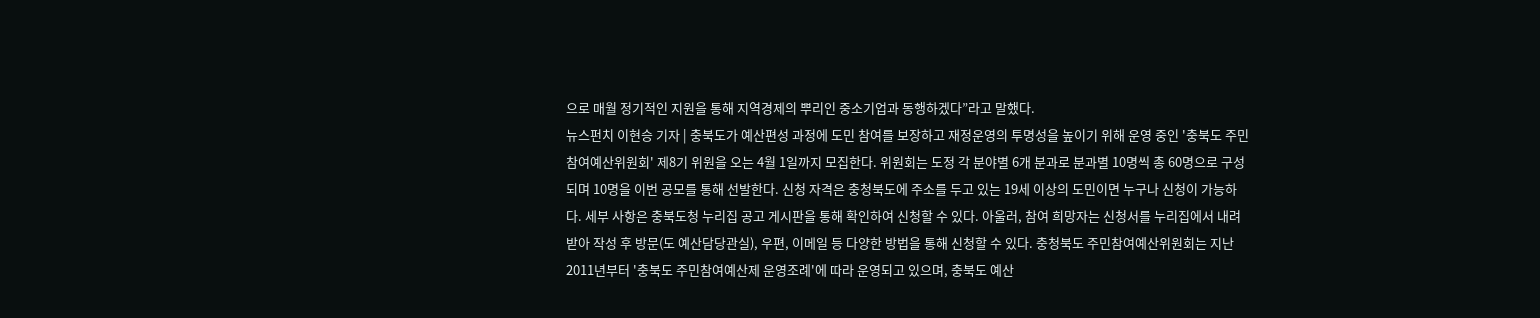으로 매월 정기적인 지원을 통해 지역경제의 뿌리인 중소기업과 동행하겠다”라고 말했다.
뉴스펀치 이현승 기자 | 충북도가 예산편성 과정에 도민 참여를 보장하고 재정운영의 투명성을 높이기 위해 운영 중인 '충북도 주민참여예산위원회' 제8기 위원을 오는 4월 1일까지 모집한다. 위원회는 도정 각 분야별 6개 분과로 분과별 10명씩 총 60명으로 구성되며 10명을 이번 공모를 통해 선발한다. 신청 자격은 충청북도에 주소를 두고 있는 19세 이상의 도민이면 누구나 신청이 가능하다. 세부 사항은 충북도청 누리집 공고 게시판을 통해 확인하여 신청할 수 있다. 아울러, 참여 희망자는 신청서를 누리집에서 내려받아 작성 후 방문(도 예산담당관실), 우편, 이메일 등 다양한 방법을 통해 신청할 수 있다. 충청북도 주민참여예산위원회는 지난 2011년부터 '충북도 주민참여예산제 운영조례'에 따라 운영되고 있으며, 충북도 예산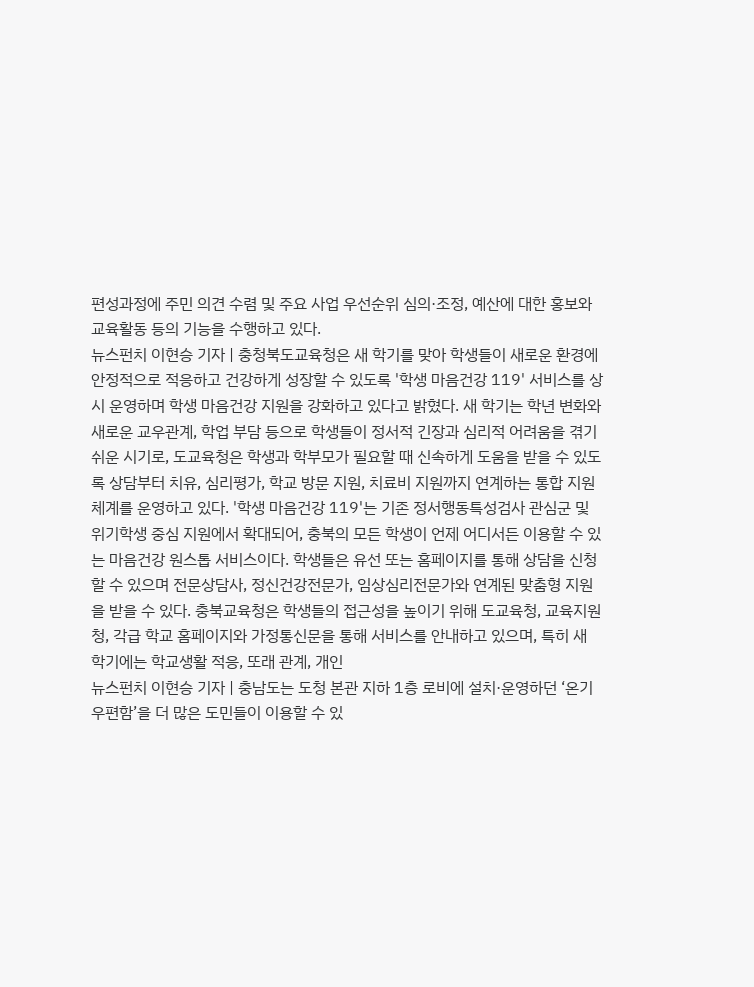편성과정에 주민 의견 수렴 및 주요 사업 우선순위 심의·조정, 예산에 대한 홍보와 교육활동 등의 기능을 수행하고 있다.
뉴스펀치 이현승 기자 | 충청북도교육청은 새 학기를 맞아 학생들이 새로운 환경에 안정적으로 적응하고 건강하게 성장할 수 있도록 '학생 마음건강 119' 서비스를 상시 운영하며 학생 마음건강 지원을 강화하고 있다고 밝혔다. 새 학기는 학년 변화와 새로운 교우관계, 학업 부담 등으로 학생들이 정서적 긴장과 심리적 어려움을 겪기 쉬운 시기로, 도교육청은 학생과 학부모가 필요할 때 신속하게 도움을 받을 수 있도록 상담부터 치유, 심리평가, 학교 방문 지원, 치료비 지원까지 연계하는 통합 지원 체계를 운영하고 있다. '학생 마음건강 119'는 기존 정서행동특성검사 관심군 및 위기학생 중심 지원에서 확대되어, 충북의 모든 학생이 언제 어디서든 이용할 수 있는 마음건강 원스톱 서비스이다. 학생들은 유선 또는 홈페이지를 통해 상담을 신청할 수 있으며 전문상담사, 정신건강전문가, 임상심리전문가와 연계된 맞춤형 지원을 받을 수 있다. 충북교육청은 학생들의 접근성을 높이기 위해 도교육청, 교육지원청, 각급 학교 홈페이지와 가정통신문을 통해 서비스를 안내하고 있으며, 특히 새 학기에는 학교생활 적응, 또래 관계, 개인
뉴스펀치 이현승 기자 | 충남도는 도청 본관 지하 1층 로비에 설치·운영하던 ‘온기우편함’을 더 많은 도민들이 이용할 수 있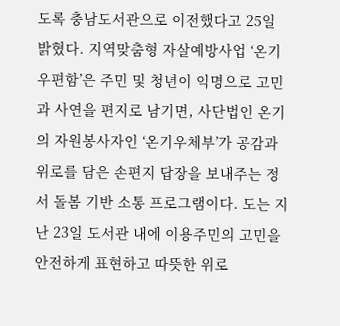도록 충남도서관으로 이전했다고 25일 밝혔다. 지역맞춤형 자살예방사업 ‘온기우편함’은 주민 및 청년이 익명으로 고민과 사연을 편지로 남기면, 사단법인 온기의 자원봉사자인 ‘온기우체부’가 공감과 위로를 담은 손편지 답장을 보내주는 정서 돌봄 기반 소통 프로그램이다. 도는 지난 23일 도서관 내에 이용주민의 고민을 안전하게 표현하고 따뜻한 위로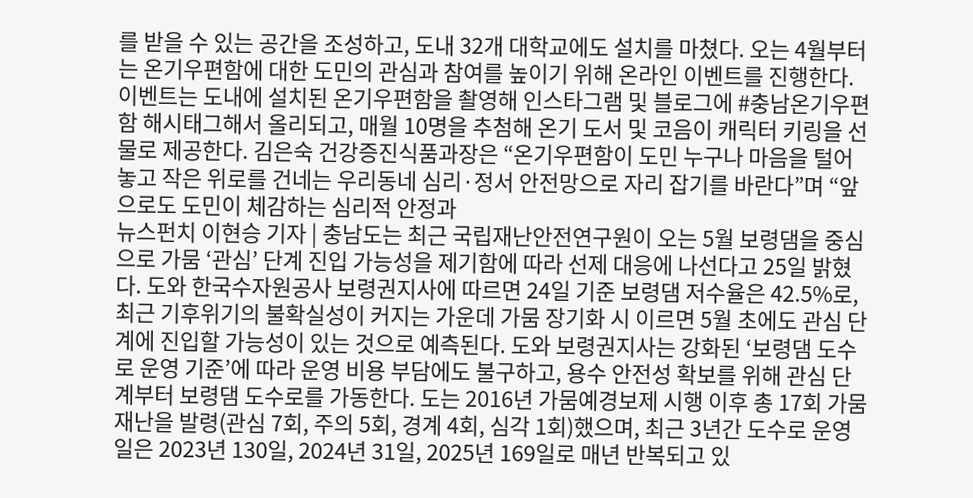를 받을 수 있는 공간을 조성하고, 도내 32개 대학교에도 설치를 마쳤다. 오는 4월부터는 온기우편함에 대한 도민의 관심과 참여를 높이기 위해 온라인 이벤트를 진행한다. 이벤트는 도내에 설치된 온기우편함을 촬영해 인스타그램 및 블로그에 #충남온기우편함 해시태그해서 올리되고, 매월 10명을 추첨해 온기 도서 및 코음이 캐릭터 키링을 선물로 제공한다. 김은숙 건강증진식품과장은 “온기우편함이 도민 누구나 마음을 털어놓고 작은 위로를 건네는 우리동네 심리·정서 안전망으로 자리 잡기를 바란다”며 “앞으로도 도민이 체감하는 심리적 안정과
뉴스펀치 이현승 기자 | 충남도는 최근 국립재난안전연구원이 오는 5월 보령댐을 중심으로 가뭄 ‘관심’ 단계 진입 가능성을 제기함에 따라 선제 대응에 나선다고 25일 밝혔다. 도와 한국수자원공사 보령권지사에 따르면 24일 기준 보령댐 저수율은 42.5%로, 최근 기후위기의 불확실성이 커지는 가운데 가뭄 장기화 시 이르면 5월 초에도 관심 단계에 진입할 가능성이 있는 것으로 예측된다. 도와 보령권지사는 강화된 ‘보령댐 도수로 운영 기준’에 따라 운영 비용 부담에도 불구하고, 용수 안전성 확보를 위해 관심 단계부터 보령댐 도수로를 가동한다. 도는 2016년 가뭄예경보제 시행 이후 총 17회 가뭄재난을 발령(관심 7회, 주의 5회, 경계 4회, 심각 1회)했으며, 최근 3년간 도수로 운영일은 2023년 130일, 2024년 31일, 2025년 169일로 매년 반복되고 있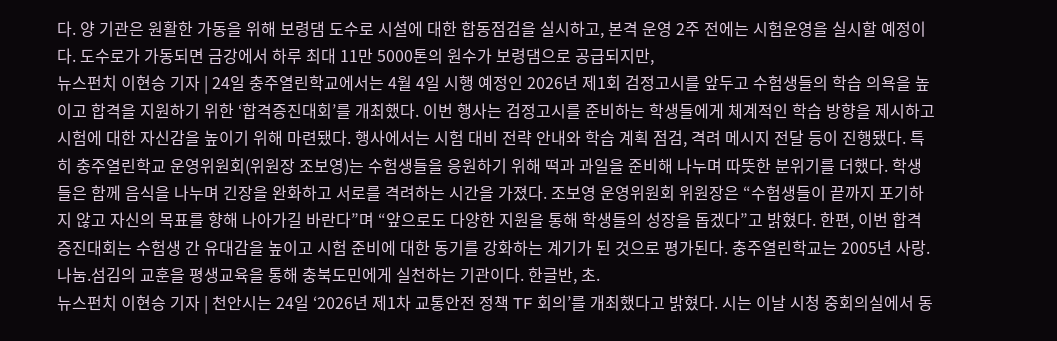다. 양 기관은 원활한 가동을 위해 보령댐 도수로 시설에 대한 합동점검을 실시하고, 본격 운영 2주 전에는 시험운영을 실시할 예정이다. 도수로가 가동되면 금강에서 하루 최대 11만 5000톤의 원수가 보령댐으로 공급되지만,
뉴스펀치 이현승 기자 | 24일 충주열린학교에서는 4월 4일 시행 예정인 2026년 제1회 검정고시를 앞두고 수험생들의 학습 의욕을 높이고 합격을 지원하기 위한 ‘합격증진대회’를 개최했다. 이번 행사는 검정고시를 준비하는 학생들에게 체계적인 학습 방향을 제시하고 시험에 대한 자신감을 높이기 위해 마련됐다. 행사에서는 시험 대비 전략 안내와 학습 계획 점검, 격려 메시지 전달 등이 진행됐다. 특히 충주열린학교 운영위원회(위원장 조보영)는 수험생들을 응원하기 위해 떡과 과일을 준비해 나누며 따뜻한 분위기를 더했다. 학생들은 함께 음식을 나누며 긴장을 완화하고 서로를 격려하는 시간을 가졌다. 조보영 운영위원회 위원장은 “수험생들이 끝까지 포기하지 않고 자신의 목표를 향해 나아가길 바란다”며 “앞으로도 다양한 지원을 통해 학생들의 성장을 돕겠다”고 밝혔다. 한편, 이번 합격증진대회는 수험생 간 유대감을 높이고 시험 준비에 대한 동기를 강화하는 계기가 된 것으로 평가된다. 충주열린학교는 2005년 사랑.나눔.섬김의 교훈을 평생교육을 통해 충북도민에게 실천하는 기관이다. 한글반, 초.
뉴스펀치 이현승 기자 | 천안시는 24일 ‘2026년 제1차 교통안전 정책 TF 회의’를 개최했다고 밝혔다. 시는 이날 시청 중회의실에서 동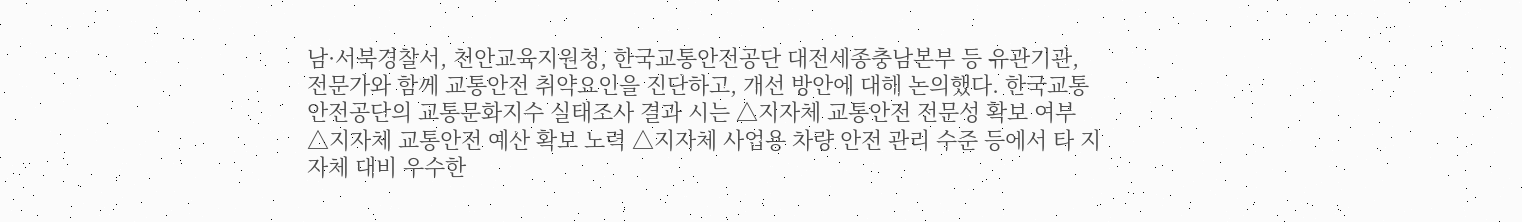남·서북경찰서, 천안교육지원청, 한국교통안전공단 대전세종충남본부 등 유관기관, 전문가와 함께 교통안전 취약요인을 진단하고, 개선 방안에 대해 논의했다. 한국교통안전공단의 교통문화지수 실태조사 결과 시는 △지자체 교통안전 전문성 확보 여부 △지자체 교통안전 예산 확보 노력 △지자체 사업용 차량 안전 관리 수준 등에서 타 지자체 대비 우수한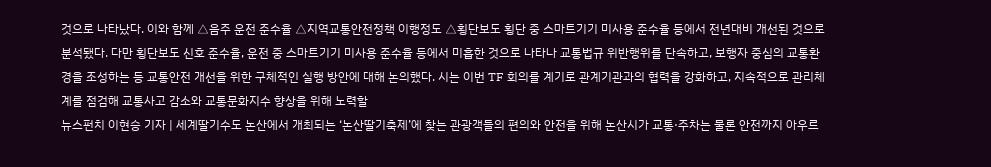것으로 나타났다. 이와 함께 △음주 운전 준수율 △지역교통안전정책 이행정도 △횡단보도 횡단 중 스마트기기 미사용 준수율 등에서 전년대비 개선된 것으로 분석됐다. 다만 횡단보도 신호 준수율, 운전 중 스마트기기 미사용 준수율 등에서 미흡한 것으로 나타나 교통법규 위반행위를 단속하고, 보행자 중심의 교통환경을 조성하는 등 교통안전 개선을 위한 구체적인 실행 방안에 대해 논의했다. 시는 이번 TF 회의를 계기로 관계기관과의 협력을 강화하고, 지속적으로 관리체계를 점검해 교통사고 감소와 교통문화지수 향상을 위해 노력할
뉴스펀치 이현승 기자 | 세계딸기수도 논산에서 개최되는 ‘논산딸기축제’에 찾는 관광객들의 편의와 안전을 위해 논산시가 교통·주차는 물론 안전까지 아우르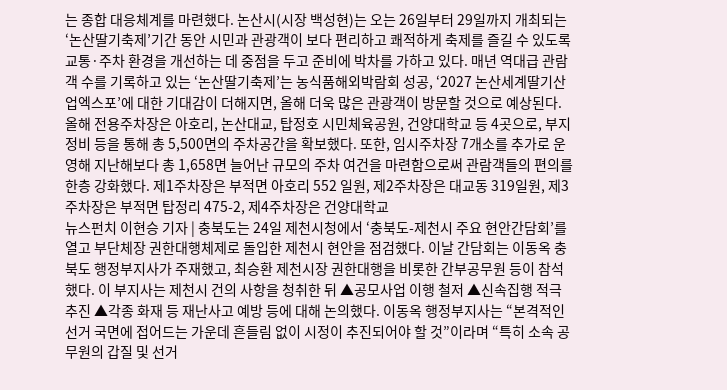는 종합 대응체계를 마련했다. 논산시(시장 백성현)는 오는 26일부터 29일까지 개최되는 ‘논산딸기축제’기간 동안 시민과 관광객이 보다 편리하고 쾌적하게 축제를 즐길 수 있도록 교통·주차 환경을 개선하는 데 중점을 두고 준비에 박차를 가하고 있다. 매년 역대급 관람객 수를 기록하고 있는 ‘논산딸기축제’는 농식품해외박람회 성공, ‘2027 논산세계딸기산업엑스포’에 대한 기대감이 더해지면, 올해 더욱 많은 관광객이 방문할 것으로 예상된다. 올해 전용주차장은 아호리, 논산대교, 탑정호 시민체육공원, 건양대학교 등 4곳으로, 부지 정비 등을 통해 총 5,500면의 주차공간을 확보했다. 또한, 임시주차장 7개소를 추가로 운영해 지난해보다 총 1,658면 늘어난 규모의 주차 여건을 마련함으로써 관람객들의 편의를 한층 강화했다. 제1주차장은 부적면 아호리 552 일원, 제2주차장은 대교동 319일원, 제3주차장은 부적면 탑정리 475-2, 제4주차장은 건양대학교
뉴스펀치 이현승 기자 | 충북도는 24일 제천시청에서 ‘충북도-제천시 주요 현안간담회’를 열고 부단체장 권한대행체제로 돌입한 제천시 현안을 점검했다. 이날 간담회는 이동옥 충북도 행정부지사가 주재했고, 최승환 제천시장 권한대행을 비롯한 간부공무원 등이 참석했다. 이 부지사는 제천시 건의 사항을 청취한 뒤 ▲공모사업 이행 철저 ▲신속집행 적극 추진 ▲각종 화재 등 재난사고 예방 등에 대해 논의했다. 이동옥 행정부지사는 “본격적인 선거 국면에 접어드는 가운데 흔들림 없이 시정이 추진되어야 할 것”이라며 “특히 소속 공무원의 갑질 및 선거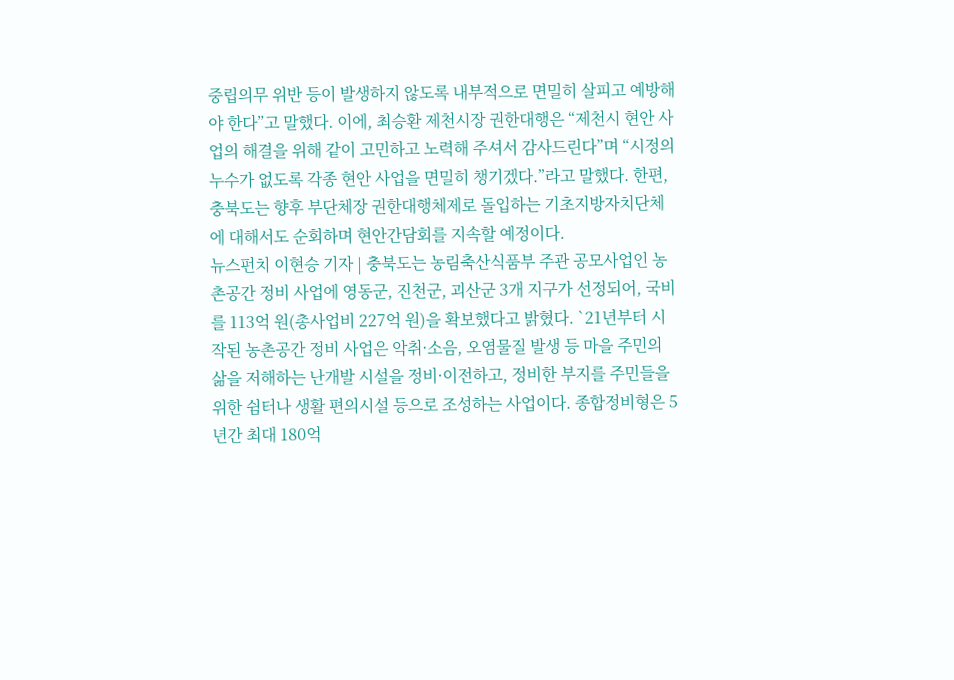중립의무 위반 등이 발생하지 않도록 내부적으로 면밀히 살피고 예방해야 한다”고 말했다. 이에, 최승환 제천시장 권한대행은 “제천시 현안 사업의 해결을 위해 같이 고민하고 노력해 주셔서 감사드린다”며 “시정의 누수가 없도록 각종 현안 사업을 면밀히 챙기겠다.”라고 말했다. 한편, 충북도는 향후 부단체장 권한대행체제로 돌입하는 기초지방자치단체에 대해서도 순회하며 현안간담회를 지속할 예정이다.
뉴스펀치 이현승 기자 | 충북도는 농림축산식품부 주관 공모사업인 농촌공간 정비 사업에 영동군, 진천군, 괴산군 3개 지구가 선정되어, 국비를 113억 원(총사업비 227억 원)을 확보했다고 밝혔다. `21년부터 시작된 농촌공간 정비 사업은 악취·소음, 오염물질 발생 등 마을 주민의 삶을 저해하는 난개발 시설을 정비·이전하고, 정비한 부지를 주민들을 위한 쉼터나 생활 편의시설 등으로 조성하는 사업이다. 종합정비형은 5년간 최대 180억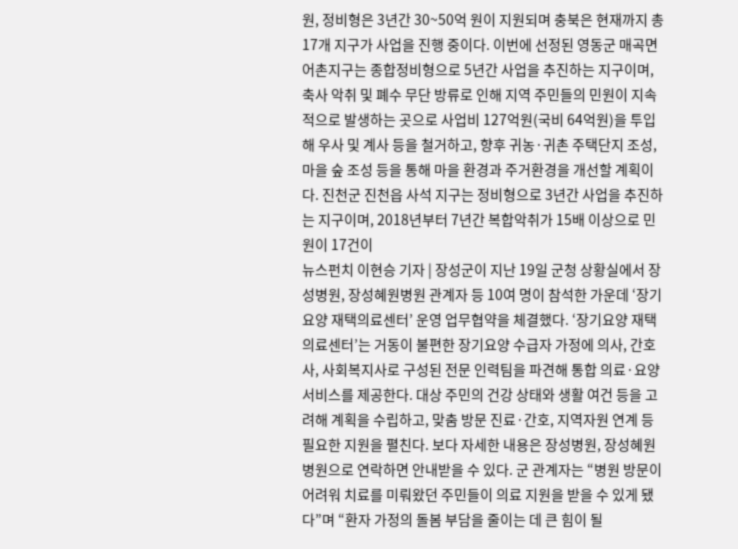원, 정비형은 3년간 30~50억 원이 지원되며 충북은 현재까지 총 17개 지구가 사업을 진행 중이다. 이번에 선정된 영동군 매곡면 어촌지구는 종합정비형으로 5년간 사업을 추진하는 지구이며, 축사 악취 및 폐수 무단 방류로 인해 지역 주민들의 민원이 지속적으로 발생하는 곳으로 사업비 127억원(국비 64억원)을 투입해 우사 및 계사 등을 철거하고, 향후 귀농·귀촌 주택단지 조성, 마을 숲 조성 등을 통해 마을 환경과 주거환경을 개선할 계획이다. 진천군 진천읍 사석 지구는 정비형으로 3년간 사업을 추진하는 지구이며, 2018년부터 7년간 복합악취가 15배 이상으로 민원이 17건이
뉴스펀치 이현승 기자 | 장성군이 지난 19일 군청 상황실에서 장성병원, 장성혜원병원 관계자 등 10여 명이 참석한 가운데 ‘장기요양 재택의료센터’ 운영 업무협약을 체결했다. ‘장기요양 재택의료센터’는 거동이 불편한 장기요양 수급자 가정에 의사, 간호사, 사회복지사로 구성된 전문 인력팀을 파견해 통합 의료·요양 서비스를 제공한다. 대상 주민의 건강 상태와 생활 여건 등을 고려해 계획을 수립하고, 맞춤 방문 진료·간호, 지역자원 연계 등 필요한 지원을 펼친다. 보다 자세한 내용은 장성병원, 장성혜원병원으로 연락하면 안내받을 수 있다. 군 관계자는 “병원 방문이 어려워 치료를 미뤄왔던 주민들이 의료 지원을 받을 수 있게 됐다”며 “환자 가정의 돌봄 부담을 줄이는 데 큰 힘이 될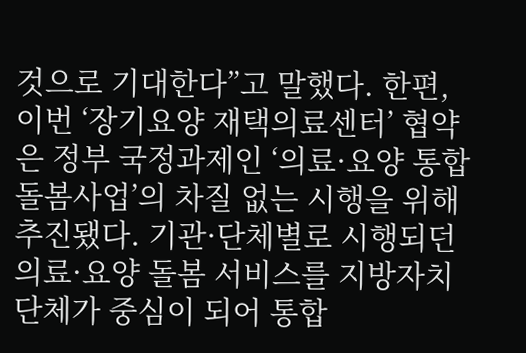것으로 기대한다”고 말했다. 한편, 이번 ‘장기요양 재택의료센터’ 협약은 정부 국정과제인 ‘의료·요양 통합돌봄사업’의 차질 없는 시행을 위해 추진됐다. 기관·단체별로 시행되던 의료·요양 돌봄 서비스를 지방자치단체가 중심이 되어 통합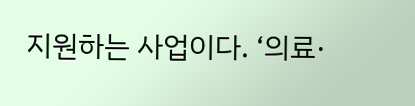지원하는 사업이다. ‘의료·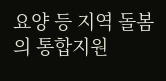요양 등 지역 돌봄의 통합지원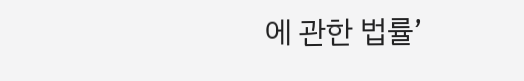에 관한 법률’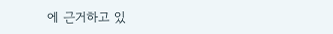에 근거하고 있